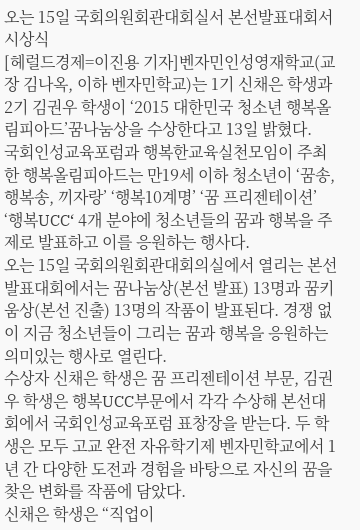오는 15일 국회의원회관대회실서 본선발표대회서 시상식
[헤럴드경제=이진용 기자]벤자민인성영재학교(교장 김나옥, 이하 벤자민학교)는 1기 신채은 학생과 2기 김권우 학생이 ‘2015 대한민국 청소년 행복올림피아드’꿈나눔상을 수상한다고 13일 밝혔다.
국회인성교육포럼과 행복한교육실천모임이 주최한 행복올림피아드는 만19세 이하 청소년이 ‘꿈송, 행복송, 끼자랑’ ‘행복10계명’ ‘꿈 프리젠테이션’ ‘행복UCC‘ 4개 분야에 청소년들의 꿈과 행복을 주제로 발표하고 이를 응원하는 행사다.
오는 15일 국회의원회관대회의실에서 열리는 본선발표대회에서는 꿈나눔상(본선 발표) 13명과 꿈키움상(본선 진출) 13명의 작품이 발표된다. 경쟁 없이 지금 청소년들이 그리는 꿈과 행복을 응원하는 의미있는 행사로 열린다.
수상자 신채은 학생은 꿈 프리젠테이션 부문, 김권우 학생은 행복UCC부문에서 각각 수상해 본선대회에서 국회인성교육포럼 표창장을 받는다. 두 학생은 모두 고교 완전 자유학기제 벤자민학교에서 1년 간 다양한 도전과 경험을 바탕으로 자신의 꿈을 찾은 변화를 작품에 담았다.
신채은 학생은 “직업이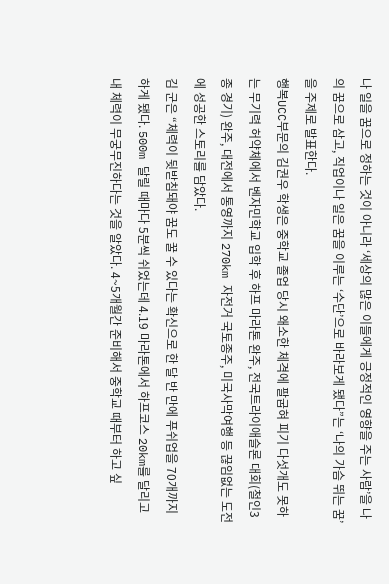나 일을 꿈으로 정하는 것이 아니라 ‘세상의 많은 이들에게 긍정적인 영향을 주는 사람’을 나의 꿈으로 삼고, 직업이나 일은 꿈을 이루는 ‘수단’으로 바라보게 됐다”는 ‘나의 가슴 뛰는 꿈’을 주제로 발표한다.
행복UCC부문의 김권우 학생은 중학교 졸업 당시 왜소한 체격에 팔굽혀 피기 다섯개도 못하는 무기력 허약체에서 벤자민학교 입학 후 하프 마라톤 완주, 전국트라이애슬론 대회(철인3종 경기) 완주, 대전에서 통영까지 270km 자전거 국토종주, 미국사막여행 등 끊임없는 도전에 성공한 스토리를 담았다.
김 군은 “체력이 뒷받침돼야 꿈도 꿀 수 있다는 확신으로 한 달 반 만에 푸쉬업을 70개까지 하게 됐다. 500m 달릴 때마다 5분씩 쉬었는데 4.19 마라톤에서 하프코스 20km를 달리고 내 체력이 무궁무진하다는 것을 알았다. 4~5개월간 준비해서 중학교 때부터 하고 싶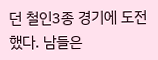던 철인3종 경기에 도전했다. 남들은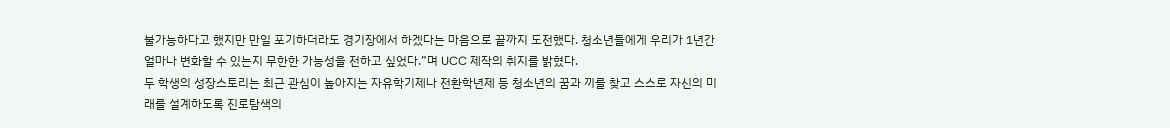불가능하다고 했지만 만일 포기하더라도 경기장에서 하겠다는 마음으로 끝까지 도전했다. 청소년들에게 우리가 1년간 얼마나 변화할 수 있는지 무한한 가능성을 전하고 싶었다.”며 UCC 제작의 취지를 밝혔다.
두 학생의 성장스토리는 최근 관심이 높아지는 자유학기제나 전환학년제 등 청소년의 꿈과 끼를 찾고 스스로 자신의 미래를 설계하도록 진로탐색의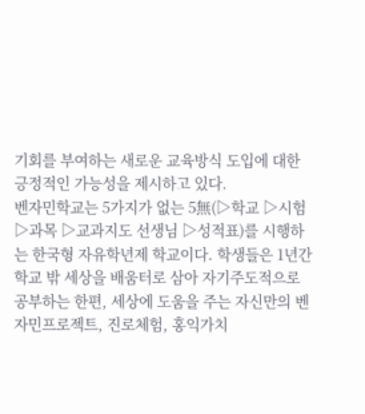기회를 부여하는 새로운 교육방식 도입에 대한 긍정적인 가능성을 제시하고 있다.
벤자민학교는 5가지가 없는 5無(▷학교 ▷시험 ▷과목 ▷교과지도 선생님 ▷성적표)를 시행하는 한국형 자유학년제 학교이다. 학생들은 1년간 학교 밖 세상을 배움터로 삼아 자기주도적으로 공부하는 한편, 세상에 도움을 주는 자신만의 벤자민프로젝트, 진로체험, 홍익가치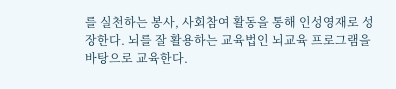를 실천하는 봉사, 사회참여 활동을 통해 인성영재로 성장한다. 뇌를 잘 활용하는 교육법인 뇌교육 프로그램을 바탕으로 교육한다.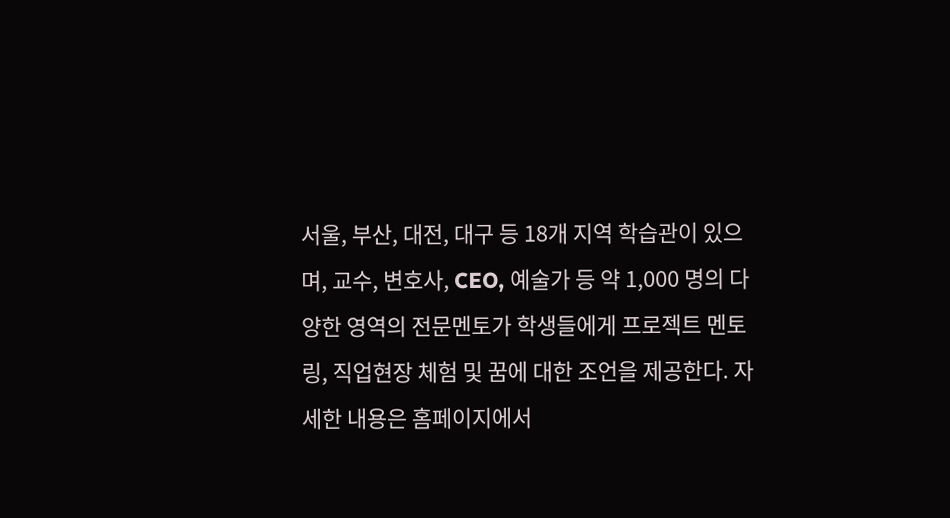서울, 부산, 대전, 대구 등 18개 지역 학습관이 있으며, 교수, 변호사, CEO, 예술가 등 약 1,000 명의 다양한 영역의 전문멘토가 학생들에게 프로젝트 멘토링, 직업현장 체험 및 꿈에 대한 조언을 제공한다. 자세한 내용은 홈페이지에서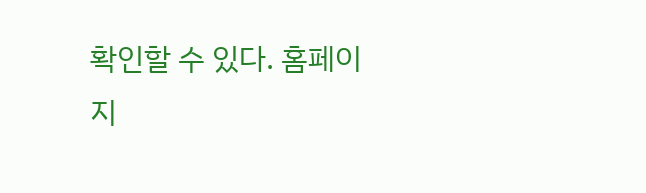확인할 수 있다. 홈페이지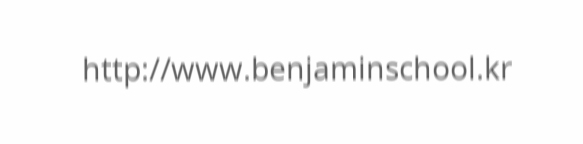http://www.benjaminschool.kr